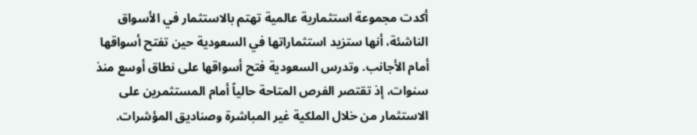أكدت مجموعة استثمارية عالمية تهتم بالاستثمار في الأسواق الناشئة، أنها ستزيد استثماراتها في السعودية حين تفتح أسواقها أمام الأجانب. وتدرس السعودية فتح أسواقها على نطاق أوسع منذ سنوات، إذ تقتصر الفرص المتاحة حالياً أمام المستثمرين على الاستثمار من خلال الملكية غير المباشرة وصناديق المؤشرات.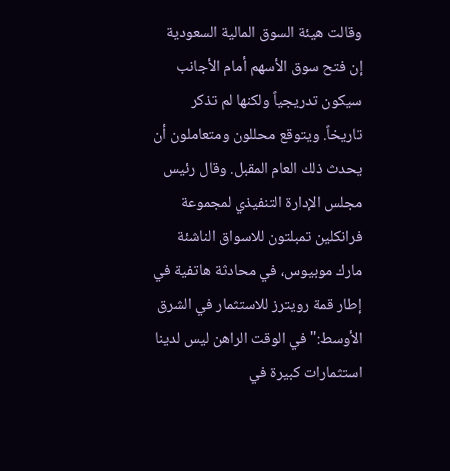وقالت هيئة السوق المالية السعودية إن فتح سوق الأسهم أمام الأجانب سيكون تدريجياً ولكنها لم تذكر تاريخاً. ويتوقع محللون ومتعاملون أن يحدث ذلك العام المقبل. وقال رئيس مجلس الإدارة التنفيذي لمجموعة فرانكلين تمبلتون للاسواق الناشئة مارك موبيوس، في محادثة هاتفية في إطار قمة رويترز للاستثمار في الشرق الأوسط:"في الوقت الراهن ليس لدينا استثمارات كبيرة في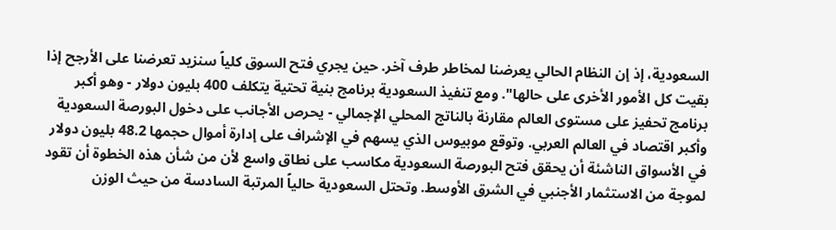السعودية، إذ إن النظام الحالي يعرضنا لمخاطر طرف آخر. حين يجري فتح السوق كلياً سنزيد تعرضنا على الأرجح إذا بقيت كل الأمور الأخرى على حالها". ومع تنفيذ السعودية برنامج بنية تحتية يتكلف 400 بليون دولار - وهو أكبر برنامج تحفيز على مستوى العالم مقارنة بالناتج المحلي الإجمالي - يحرص الأجانب على دخول البورصة السعودية وأكبر اقتصاد في العالم العربي. وتوقع موبيوس الذي يسهم في الإشراف على إدارة أموال حجمها 48.2 بليون دولار في الأسواق الناشئة أن يحقق فتح البورصة السعودية مكاسب على نطاق واسع لأن من شأن هذه الخطوة أن تقود لموجة من الاستثمار الأجنبي في الشرق الأوسط. وتحتل السعودية حالياً المرتبة السادسة من حيث الوزن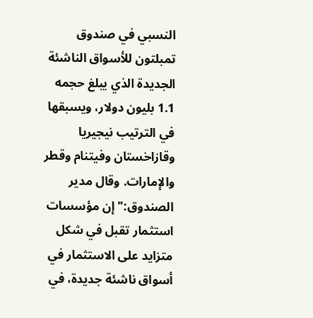النسبي في صندوق تمبلتون للأسواق الناشئة الجديدة الذي يبلغ حجمه 1.1 بليون دولار، ويسبقها في الترتيب نيجيريا وقازاخستان وفيتنام وقطر والإمارات. وقال مدير الصندوق:"إن مؤسسات استثمار تقبل في شكل متزايد على الاستثمار في أسواق ناشئة جديدة، في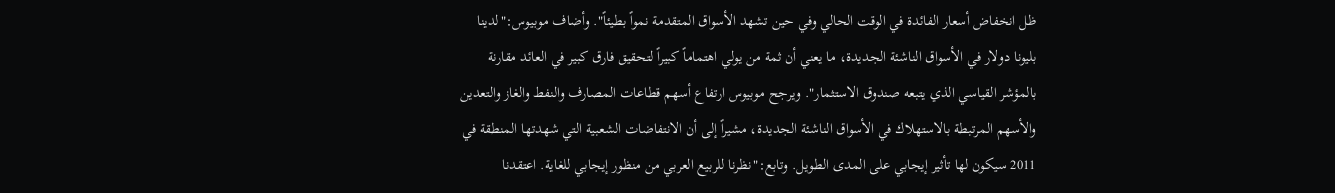ظل انخفاض أسعار الفائدة في الوقت الحالي وفي حين تشهد الأسواق المتقدمة نمواً بطيئاً". وأضاف موبيوس:"لدينا بليونا دولار في الأسواق الناشئة الجديدة، ما يعني أن ثمة من يولي اهتماماً كبيراً لتحقيق فارق كبير في العائد مقارنة بالمؤشر القياسي الذي يتبعه صندوق الاستثمار". ويرجح موبيوس ارتفاع أسهم قطاعات المصارف والنفط والغاز والتعدين والأسهم المرتبطة بالاستهلاك في الأسواق الناشئة الجديدة، مشيراً إلى أن الانتفاضات الشعبية التي شهدتها المنطقة في 2011 سيكون لها تأثير إيجابي على المدى الطويل. وتابع:"نظرنا للربيع العربي من منظور إيجابي للغاية. اعتقدنا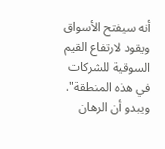أنه سيفتح الأسواق ويقود لارتفاع القيم السوقية للشركات في هذه المنطقة". ويبدو أن الرهان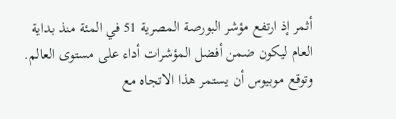أثمر إذ ارتفع مؤشر البورصة المصرية 51 في المئة منذ بداية العام ليكون ضمن أفضل المؤشرات أداء على مستوى العالم. وتوقع موبيوس أن يستمر هذا الاتجاه مع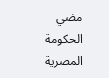مضي الحكومة المصرية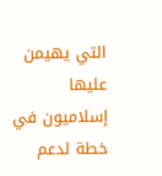التي يهيمن عليها إسلاميون في خطة لدعم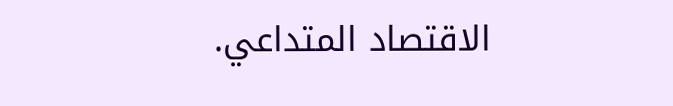الاقتصاد المتداعي.